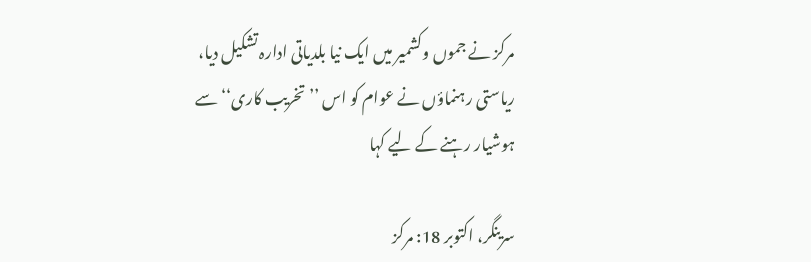مرکز نے جموں وکشمیر میں ایک نیا بلدیاتی ادارہ تشکیل دیا، ریاستی رہنماؤں نے عوام کو اس ’’تخریب کاری‘‘ سے ہوشیار رہنے کے لیے کہا

سرینگر، اکتوبر 18: مرکز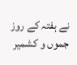نے ہفتہ کے روز جموں و کشمیر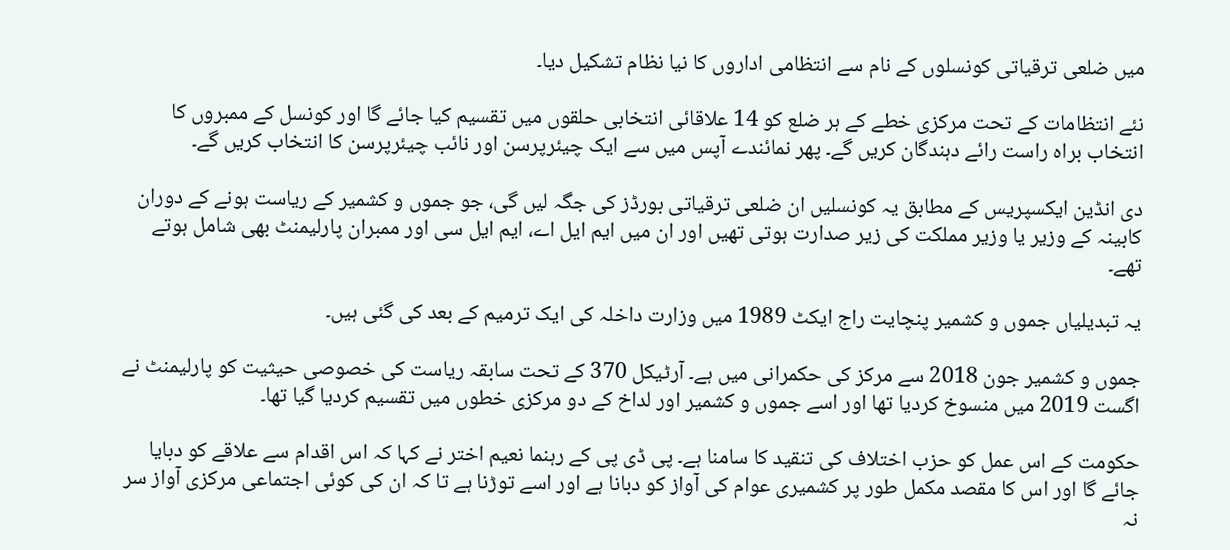میں ضلعی ترقیاتی کونسلوں کے نام سے انتظامی اداروں کا نیا نظام تشکیل دیا۔

نئے انتظامات کے تحت مرکزی خطے کے ہر ضلع کو 14 علاقائی انتخابی حلقوں میں تقسیم کیا جائے گا اور کونسل کے ممبروں کا انتخاب براہ راست رائے دہندگان کریں گے۔ پھر نمائندے آپس میں سے ایک چیئرپرسن اور نائب چیئرپرسن کا انتخاب کریں گے۔

دی انڈین ایکسپریس کے مطابق یہ کونسلیں ان ضلعی ترقیاتی بورڈز کی جگہ لیں گی، جو جموں و کشمیر کے ریاست ہونے کے دوران کابینہ کے وزیر یا وزیر مملکت کی زیر صدارت ہوتی تھیں اور ان میں ایم ایل اے، ایم ایل سی اور ممبران پارلیمنٹ بھی شامل ہوتے تھے۔

یہ تبدیلیاں جموں و کشمیر پنچایت راج ایکٹ 1989 میں وزارت داخلہ کی ایک ترمیم کے بعد کی گئی ہیں۔

جموں و کشمیر جون 2018 سے مرکز کی حکمرانی میں ہے۔ آرٹیکل 370 کے تحت سابقہ ریاست کی خصوصی حیثیت کو پارلیمنٹ نے اگست 2019 میں منسوخ کردیا تھا اور اسے جموں و کشمیر اور لداخ کے دو مرکزی خطوں میں تقسیم کردیا گیا تھا۔

حکومت کے اس عمل کو حزب اختلاف کی تنقید کا سامنا ہے۔ پی ڈی پی کے رہنما نعیم اختر نے کہا کہ اس اقدام سے علاقے کو دبایا جائے گا اور اس کا مقصد مکمل طور پر کشمیری عوام کی آواز کو دبانا ہے اور اسے توڑنا ہے تا کہ ان کی کوئی اجتماعی مرکزی آواز سر نہ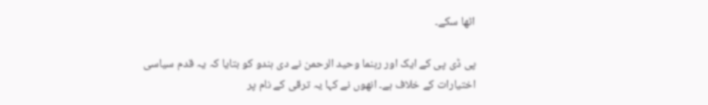اٹھا سکے۔

پی ڈی پی کے ایک اور رہنما وحید الرحمن نے دی ہندو کو بتایا کہ یہ قدم سیاسی اختیارات کے خلاف ہے۔ انھوں نے کہا یہ ترقی کے نام پر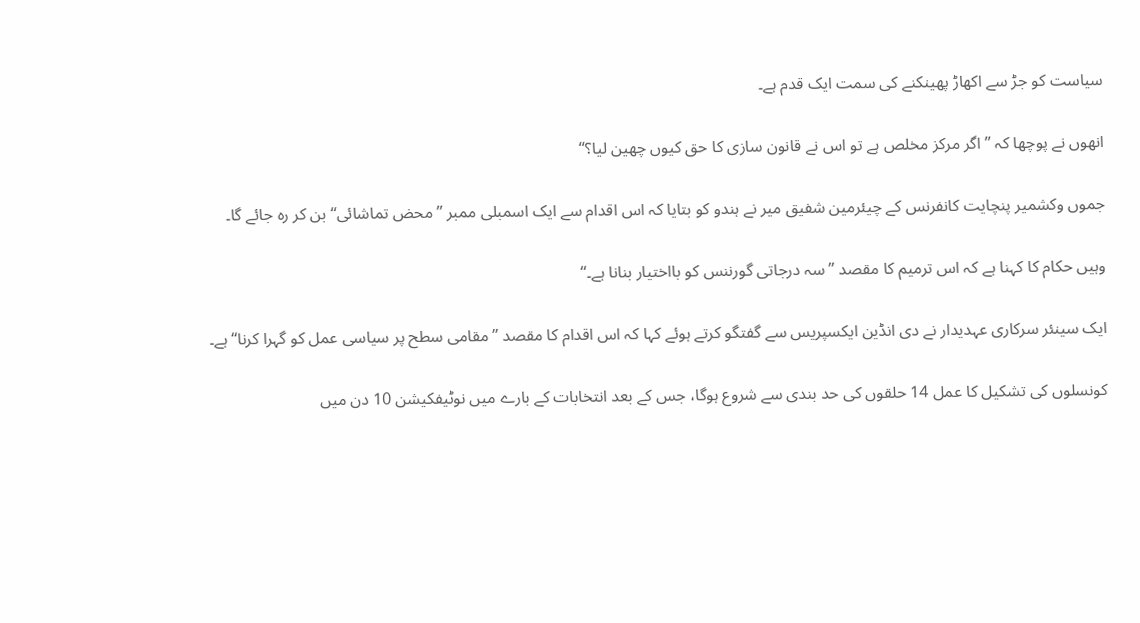سیاست کو جڑ سے اکھاڑ پھینکنے کی سمت ایک قدم ہے۔

انھوں نے پوچھا کہ ’’اگر مرکز مخلص ہے تو اس نے قانون سازی کا حق کیوں چھین لیا؟‘‘

جموں وکشمیر پنچایت کانفرنس کے چیئرمین شفیق میر نے ہندو کو بتایا کہ اس اقدام سے ایک اسمبلی ممبر ’’محض تماشائی‘‘ بن کر رہ جائے گا۔

وہیں حکام کا کہنا ہے کہ اس ترمیم کا مقصد ’’سہ درجاتی گورننس کو بااختیار بنانا ہے۔‘‘

ایک سینئر سرکاری عہدیدار نے دی انڈین ایکسپریس سے گفتگو کرتے ہوئے کہا کہ اس اقدام کا مقصد ’’مقامی سطح پر سیاسی عمل کو گہرا کرنا‘‘ ہے۔

کونسلوں کی تشکیل کا عمل 14 حلقوں کی حد بندی سے شروع ہوگا، جس کے بعد انتخابات کے بارے میں نوٹیفکیشن 10 دن میں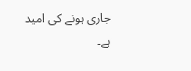جاری ہونے کی امید ہے۔